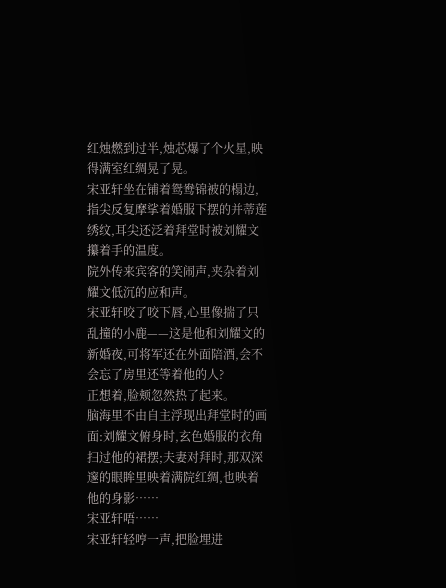红烛燃到过半,烛芯爆了个火星,映得满室红绸晃了晃。
宋亚轩坐在铺着鸳鸯锦被的榻边,指尖反复摩挲着婚服下摆的并蒂莲绣纹,耳尖还泛着拜堂时被刘耀文攥着手的温度。
院外传来宾客的笑闹声,夹杂着刘耀文低沉的应和声。
宋亚轩咬了咬下唇,心里像揣了只乱撞的小鹿——这是他和刘耀文的新婚夜,可将军还在外面陪酒,会不会忘了房里还等着他的人?
正想着,脸颊忽然热了起来。
脑海里不由自主浮现出拜堂时的画面:刘耀文俯身时,玄色婚服的衣角扫过他的裙摆;夫妻对拜时,那双深邃的眼眸里映着满院红绸,也映着他的身影……
宋亚轩唔……
宋亚轩轻哼一声,把脸埋进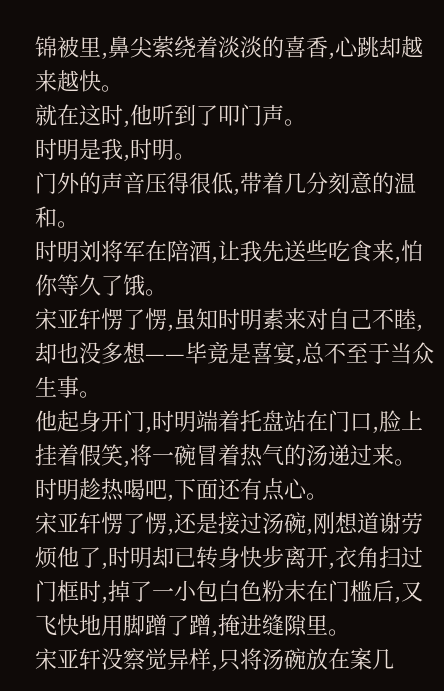锦被里,鼻尖萦绕着淡淡的喜香,心跳却越来越快。
就在这时,他听到了叩门声。
时明是我,时明。
门外的声音压得很低,带着几分刻意的温和。
时明刘将军在陪酒,让我先送些吃食来,怕你等久了饿。
宋亚轩愣了愣,虽知时明素来对自己不睦,却也没多想——毕竟是喜宴,总不至于当众生事。
他起身开门,时明端着托盘站在门口,脸上挂着假笑,将一碗冒着热气的汤递过来。
时明趁热喝吧,下面还有点心。
宋亚轩愣了愣,还是接过汤碗,刚想道谢劳烦他了,时明却已转身快步离开,衣角扫过门框时,掉了一小包白色粉末在门槛后,又飞快地用脚蹭了蹭,掩进缝隙里。
宋亚轩没察觉异样,只将汤碗放在案几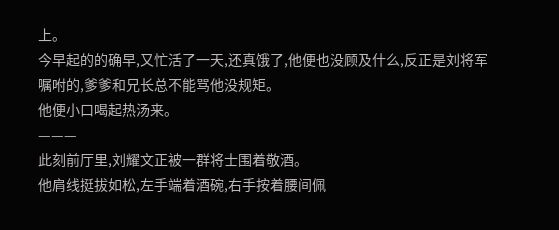上。
今早起的的确早,又忙活了一天,还真饿了,他便也没顾及什么,反正是刘将军嘱咐的,爹爹和兄长总不能骂他没规矩。
他便小口喝起热汤来。
———
此刻前厅里,刘耀文正被一群将士围着敬酒。
他肩线挺拔如松,左手端着酒碗,右手按着腰间佩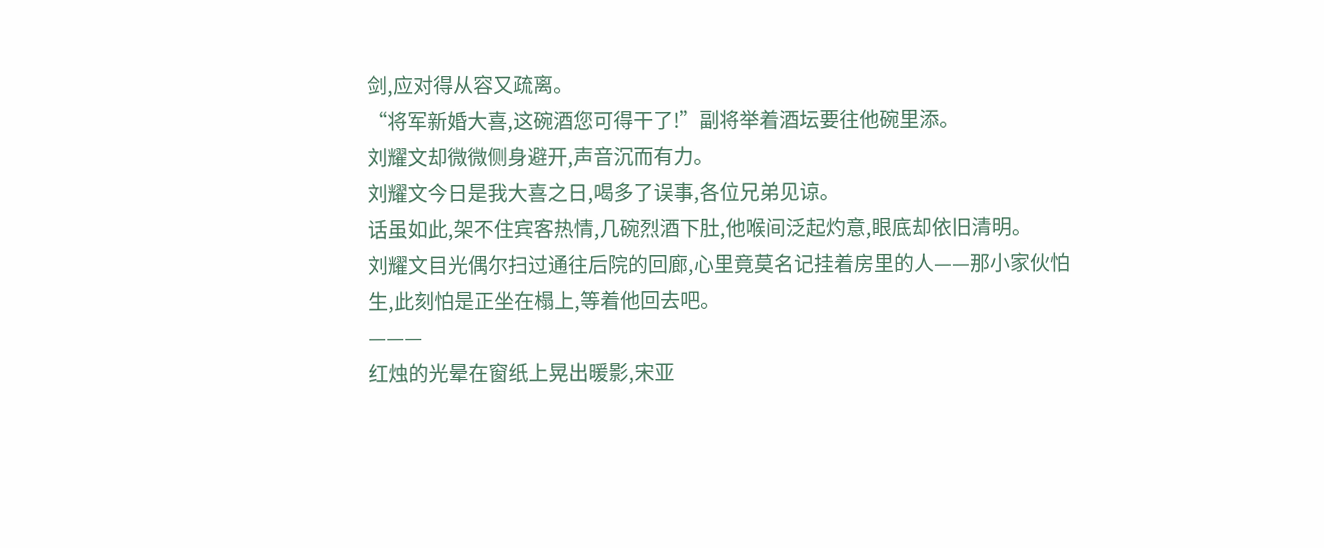剑,应对得从容又疏离。
“将军新婚大喜,这碗酒您可得干了!”副将举着酒坛要往他碗里添。
刘耀文却微微侧身避开,声音沉而有力。
刘耀文今日是我大喜之日,喝多了误事,各位兄弟见谅。
话虽如此,架不住宾客热情,几碗烈酒下肚,他喉间泛起灼意,眼底却依旧清明。
刘耀文目光偶尔扫过通往后院的回廊,心里竟莫名记挂着房里的人——那小家伙怕生,此刻怕是正坐在榻上,等着他回去吧。
———
红烛的光晕在窗纸上晃出暖影,宋亚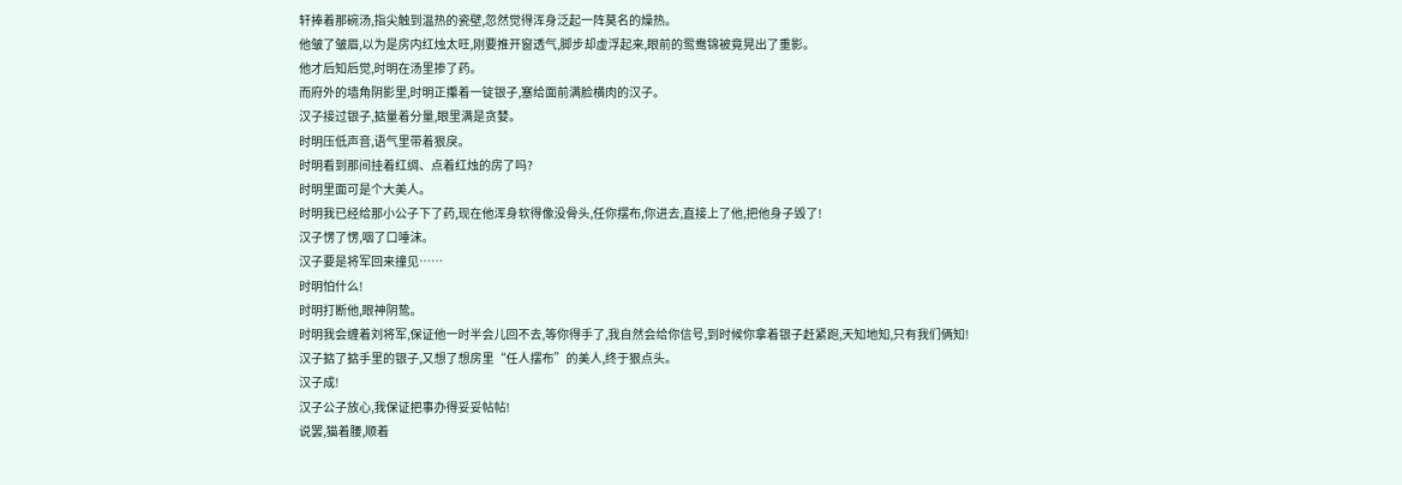轩捧着那碗汤,指尖触到温热的瓷壁,忽然觉得浑身泛起一阵莫名的燥热。
他皱了皱眉,以为是房内红烛太旺,刚要推开窗透气,脚步却虚浮起来,眼前的鸳鸯锦被竟晃出了重影。
他才后知后觉,时明在汤里掺了药。
而府外的墙角阴影里,时明正攥着一锭银子,塞给面前满脸横肉的汉子。
汉子接过银子,掂量着分量,眼里满是贪婪。
时明压低声音,语气里带着狠戾。
时明看到那间挂着红绸、点着红烛的房了吗?
时明里面可是个大美人。
时明我已经给那小公子下了药,现在他浑身软得像没骨头,任你摆布,你进去,直接上了他,把他身子毁了!
汉子愣了愣,咽了口唾沫。
汉子要是将军回来撞见……
时明怕什么!
时明打断他,眼神阴鸷。
时明我会缠着刘将军,保证他一时半会儿回不去,等你得手了,我自然会给你信号,到时候你拿着银子赶紧跑,天知地知,只有我们俩知!
汉子掂了掂手里的银子,又想了想房里“任人摆布”的美人,终于狠点头。
汉子成!
汉子公子放心,我保证把事办得妥妥帖帖!
说罢,猫着腰,顺着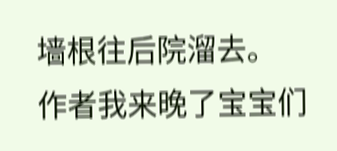墙根往后院溜去。
作者我来晚了宝宝们